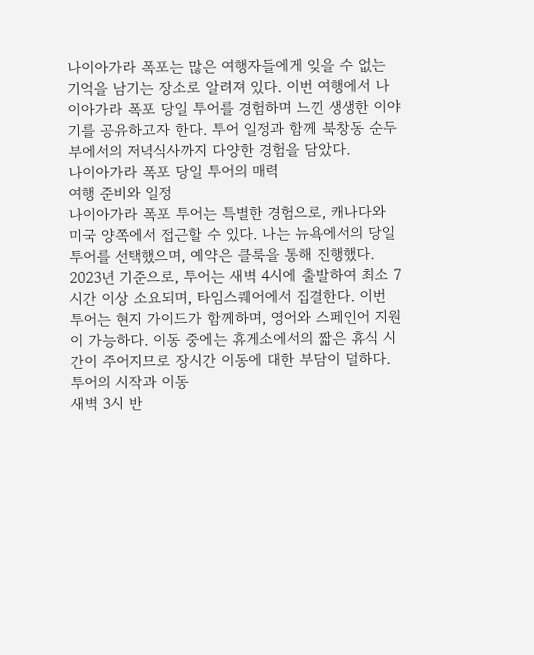나이아가라 폭포는 많은 여행자들에게 잊을 수 없는 기억을 남기는 장소로 알려져 있다. 이번 여행에서 나이아가라 폭포 당일 투어를 경험하며 느낀 생생한 이야기를 공유하고자 한다. 투어 일정과 함께 북창동 순두부에서의 저녁식사까지 다양한 경험을 담았다.
나이아가라 폭포 당일 투어의 매력
여행 준비와 일정
나이아가라 폭포 투어는 특별한 경험으로, 캐나다와 미국 양쪽에서 접근할 수 있다. 나는 뉴욕에서의 당일 투어를 선택했으며, 예약은 클룩을 통해 진행했다. 2023년 기준으로, 투어는 새벽 4시에 출발하여 최소 7시간 이상 소요되며, 타임스퀘어에서 집결한다. 이번 투어는 현지 가이드가 함께하며, 영어와 스페인어 지원이 가능하다. 이동 중에는 휴게소에서의 짧은 휴식 시간이 주어지므로 장시간 이동에 대한 부담이 덜하다.
투어의 시작과 이동
새벽 3시 반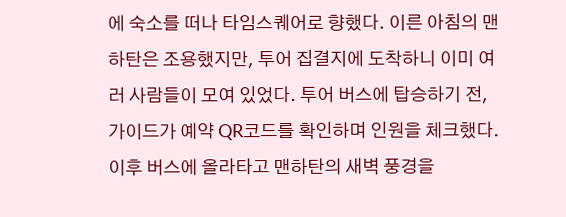에 숙소를 떠나 타임스퀘어로 향했다. 이른 아침의 맨하탄은 조용했지만, 투어 집결지에 도착하니 이미 여러 사람들이 모여 있었다. 투어 버스에 탑승하기 전, 가이드가 예약 QR코드를 확인하며 인원을 체크했다. 이후 버스에 올라타고 맨하탄의 새벽 풍경을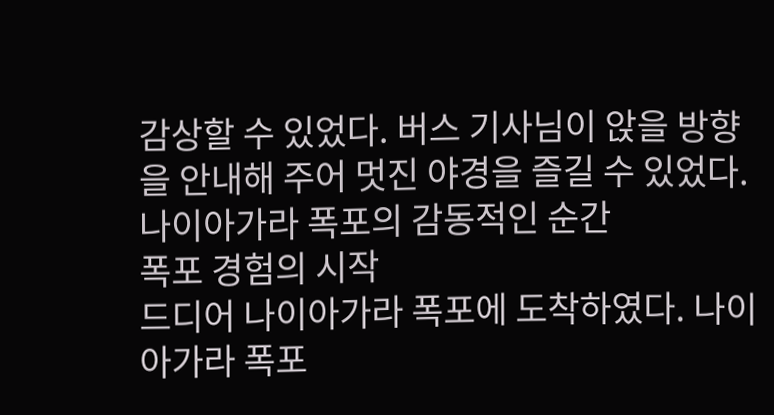감상할 수 있었다. 버스 기사님이 앉을 방향을 안내해 주어 멋진 야경을 즐길 수 있었다.
나이아가라 폭포의 감동적인 순간
폭포 경험의 시작
드디어 나이아가라 폭포에 도착하였다. 나이아가라 폭포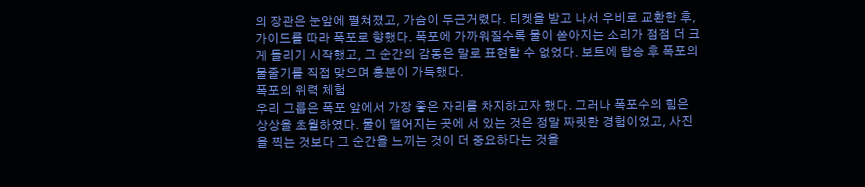의 장관은 눈앞에 펼쳐졌고, 가슴이 두근거렸다. 티켓을 받고 나서 우비로 교환한 후, 가이드를 따라 폭포로 향했다. 폭포에 가까워질수록 물이 쏟아지는 소리가 점점 더 크게 들리기 시작했고, 그 순간의 감동은 말로 표현할 수 없었다. 보트에 탑승 후 폭포의 물줄기를 직접 맞으며 흥분이 가득했다.
폭포의 위력 체험
우리 그룹은 폭포 앞에서 가장 좋은 자리를 차지하고자 했다. 그러나 폭포수의 힘은 상상을 초월하였다. 물이 떨어지는 곳에 서 있는 것은 정말 짜릿한 경험이었고, 사진을 찍는 것보다 그 순간을 느끼는 것이 더 중요하다는 것을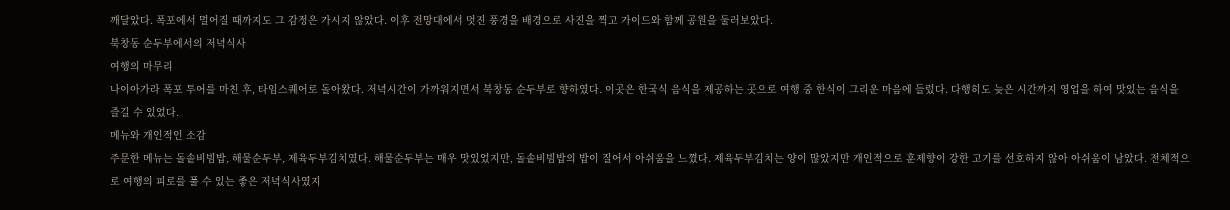깨달았다. 폭포에서 멀어질 때까지도 그 감정은 가시지 않았다. 이후 전망대에서 멋진 풍경을 배경으로 사진을 찍고 가이드와 함께 공원을 둘러보았다.
북창동 순두부에서의 저녁식사
여행의 마무리
나이아가라 폭포 투어를 마친 후, 타임스퀘어로 돌아왔다. 저녁시간이 가까워지면서 북창동 순두부로 향하였다. 이곳은 한국식 음식을 제공하는 곳으로 여행 중 한식이 그리운 마음에 들렀다. 다행히도 늦은 시간까지 영업을 하여 맛있는 음식을 즐길 수 있었다.
메뉴와 개인적인 소감
주문한 메뉴는 돌솥비빔밥, 해물순두부, 제육두부김치였다. 해물순두부는 매우 맛있었지만, 돌솥비빔밥의 밥이 질어서 아쉬움을 느꼈다. 제육두부김치는 양이 많았지만 개인적으로 훈제향이 강한 고기를 선호하지 않아 아쉬움이 남았다. 전체적으로 여행의 피로를 풀 수 있는 좋은 저녁식사였지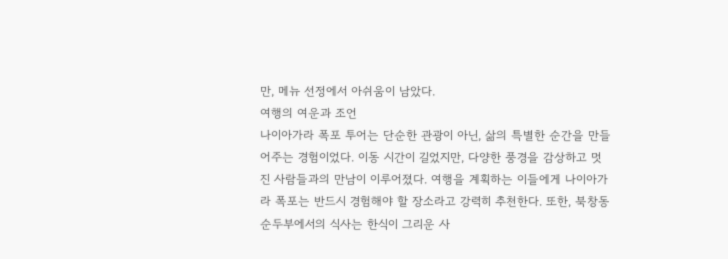만, 메뉴 선정에서 아쉬움이 남았다.
여행의 여운과 조언
나이아가라 폭포 투어는 단순한 관광이 아닌, 삶의 특별한 순간을 만들어주는 경험이었다. 이동 시간이 길었지만, 다양한 풍경을 감상하고 멋진 사람들과의 만남이 이루어졌다. 여행을 계획하는 이들에게 나이아가라 폭포는 반드시 경험해야 할 장소라고 강력히 추천한다. 또한, 북창동 순두부에서의 식사는 한식이 그리운 사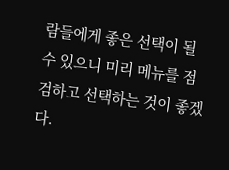람들에게 좋은 선택이 될 수 있으니 미리 메뉴를 점검하고 선택하는 것이 좋겠다.